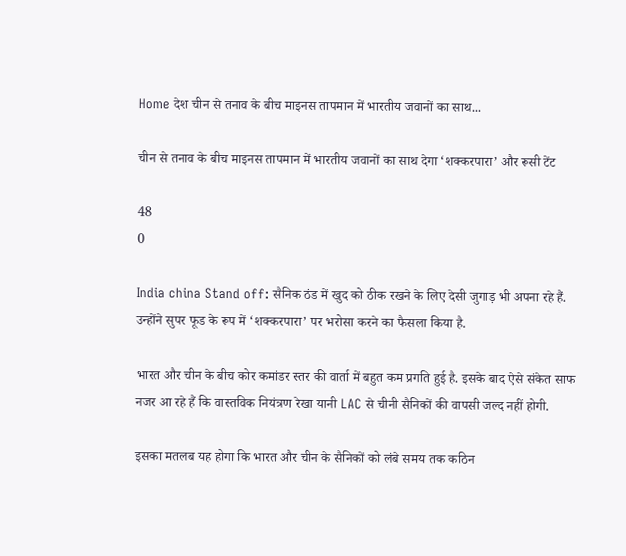Home देश चीन से तनाव के बीच माइनस तापमान में भारतीय जवानों का साथ...

चीन से तनाव के बीच माइनस तापमान में भारतीय जवानों का साथ देगा ‘शक्‍करपारा’ और रूसी टेंट

48
0

India china Stand off: सैनिक ठंड में खुद को ठीक रखने के लिए देसी जुगाड़ भी अपना रहे हैं. उन्‍होंने सुपर फूड के रूप में ‘शक्करपारा’ पर भरोसा करने का फैसला किया है.

भारत और चीन के बीच कोर कमांडर स्तर की वार्ता में बहुत कम प्रगति हुई है. इसके बाद ऐसे संकेत साफ नजर आ रहे हैं कि वास्‍तविक नियंत्रण रेखा यानी LAC से चीनी सैनिकों की वापसी जल्‍द नहीं होगी.

इसका मतलब यह होगा कि भारत और चीन के सैनिकों को लंबे समय तक कठिन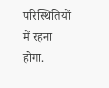परिस्थितियों में रहना होगा.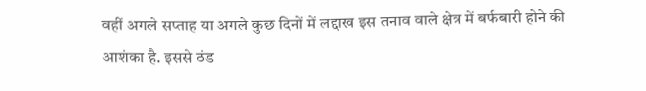वहीं अगले सप्ताह या अगले कुछ दिनों में लद्दाख इस तनाव वाले क्षेत्र में बर्फबारी होने की आशंका है. इससे ठंड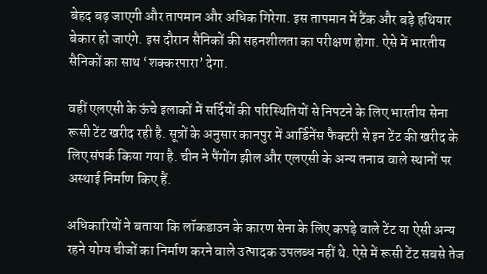बेहद बढ़ जाएगी और तापमान और अधिक गिरेगा. इस तापमान में टैंक और बड़े हथियार बेकार हो जाएंगे. इस दौरान सैनिकों की सहनशीलता का परीक्षण होगा. ऐसे में भारतीय सैनिकों का साथ ‘शक्‍करपारा’ देगा.

वहीं एलएसी के ऊंचे इलाकों में सर्दियों की परिस्थितियों से निपटने के लिए भारतीय सेना रूसी टेंट खरीद रही है. सूत्रों के अनुसार कानपुर में आर्डिनेंस फैक्‍टरी से इन टेंट की खरीद के लिए संपर्क किया गया है. चीन ने पैंगोंग झील और एलएसी के अन्य तनाव वाले स्‍थानों पर अस्‍थाई निर्माण किए हैं.

अधिकारियों ने बताया कि लॉकडाउन के कारण सेना के लिए कपड़े वाले टेंट या ऐसी अन्‍य रहने योग्‍य चीजों का निर्माण करने वाले उत्‍पादक उपलब्‍ध नहीं थे. ऐसे में रूसी टेंट सबसे तेज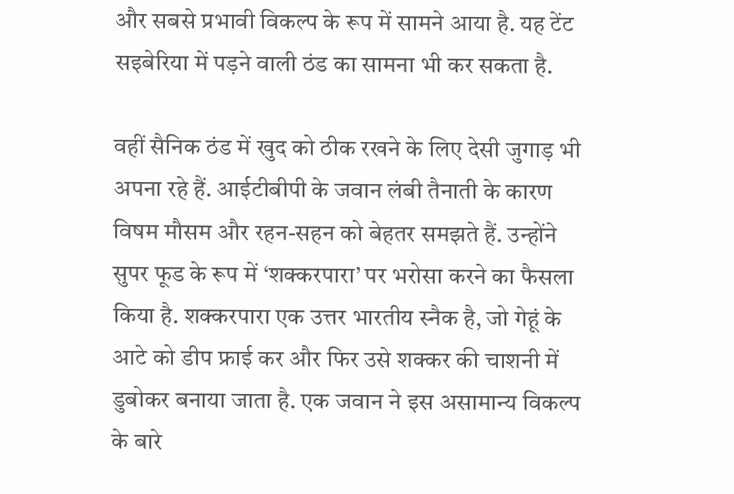और सबसे प्रभावी विकल्प के रूप में सामने आया है. यह टेंट सइबेरिया में पड़ने वाली ठंड का सामना भी कर सकता है.

वहीं सैनिक ठंड में खुद को ठीक रखने के लिए देसी जुगाड़ भी अपना रहे हैं. आईटीबीपी के जवान लंबी तैनाती के कारण विषम मौसम और रहन-सहन को बेहतर समझते हैं. उन्‍होंने सुपर फूड के रूप में ‘शक्करपारा’ पर भरोसा करने का फैसला किया है. शक्करपारा एक उत्तर भारतीय स्‍नैक है, जो गेहूं के आटे को डीप फ्राई कर और फिर उसे शक्‍कर की चाशनी में डुबोकर बनाया जाता है. एक जवान ने इस असामान्य विकल्प के बारे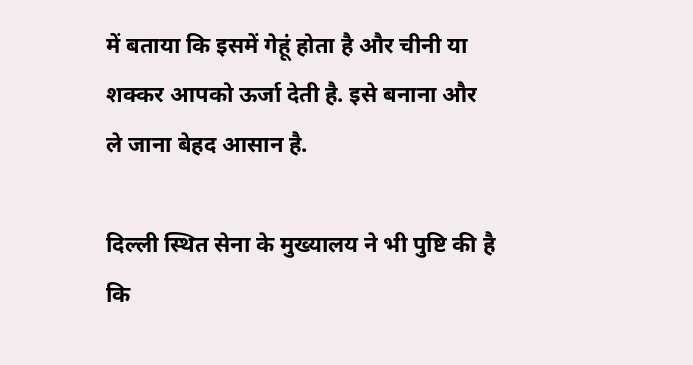में बताया कि इसमें गेहूं होता है और चीनी या शक्‍कर आपको ऊर्जा देती है. इसे बनाना और ले जाना बेहद आसान है.

दिल्ली स्थित सेना के मुख्यालय ने भी पुष्टि की है कि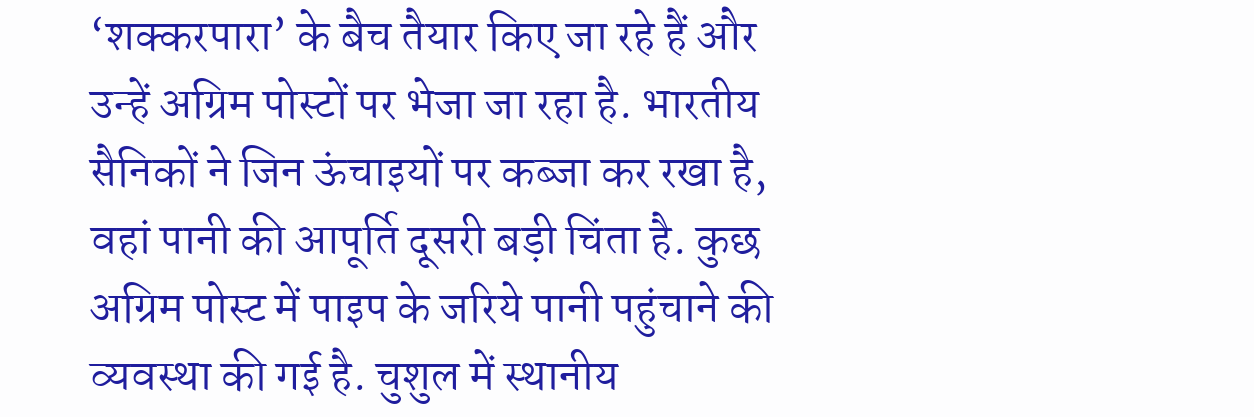‘शक्करपारा’ के बैच तैयार किए जा रहे हैं और उन्हें अग्रिम पोस्टों पर भेजा जा रहा है. भारतीय सैनिकों ने जिन ऊंचाइयों पर कब्जा कर रखा है, वहां पानी की आपूर्ति दूसरी बड़ी चिंता है. कुछ अग्रिम पोस्‍ट में पाइप के जरिये पानी पहुंचाने की व्‍यवस्‍था की गई है. चुशुल में स्थानीय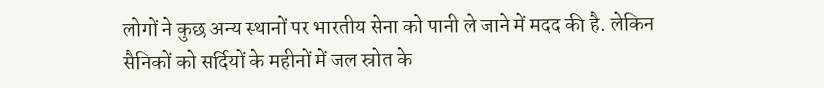लोगों ने कुछ अन्य स्थानों पर भारतीय सेना को पानी ले जाने में मदद की है. लेकिन सैनिकों को सर्दियों के महीनों में जल स्रोत के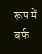रूप में बर्फ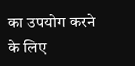का उपयोग करने के लिए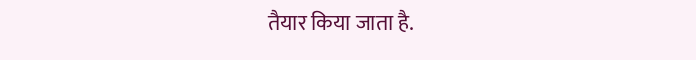तैयार किया जाता है.